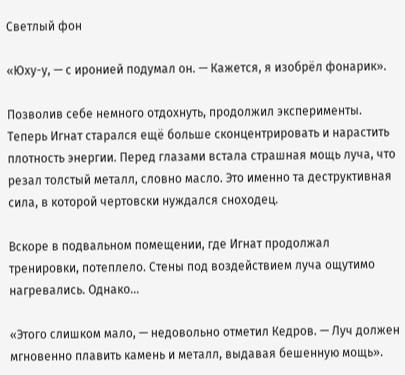Светлый фон

«Юху-у, — с иронией подумал он. — Кажется, я изобрёл фонарик».

Позволив себе немного отдохнуть, продолжил эксперименты. Теперь Игнат старался ещё больше сконцентрировать и нарастить плотность энергии. Перед глазами встала страшная мощь луча, что резал толстый металл, словно масло. Это именно та деструктивная сила, в которой чертовски нуждался сноходец.

Вскоре в подвальном помещении, где Игнат продолжал тренировки, потеплело. Стены под воздействием луча ощутимо нагревались. Однако...

«Этого слишком мало, — недовольно отметил Кедров. — Луч должен мгновенно плавить камень и металл, выдавая бешенную мощь».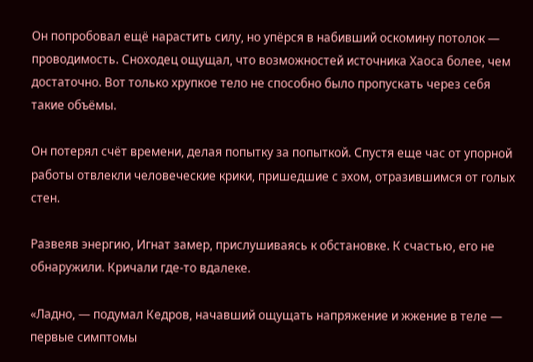Он попробовал ещё нарастить силу, но упёрся в набивший оскомину потолок — проводимость. Сноходец ощущал, что возможностей источника Хаоса более, чем достаточно. Вот только хрупкое тело не способно было пропускать через себя такие объёмы.

Он потерял счёт времени, делая попытку за попыткой. Спустя еще час от упорной работы отвлекли человеческие крики, пришедшие с эхом, отразившимся от голых стен.

Развеяв энергию, Игнат замер, прислушиваясь к обстановке. К счастью, его не обнаружили. Кричали где-то вдалеке.

«Ладно, — подумал Кедров, начавший ощущать напряжение и жжение в теле — первые симптомы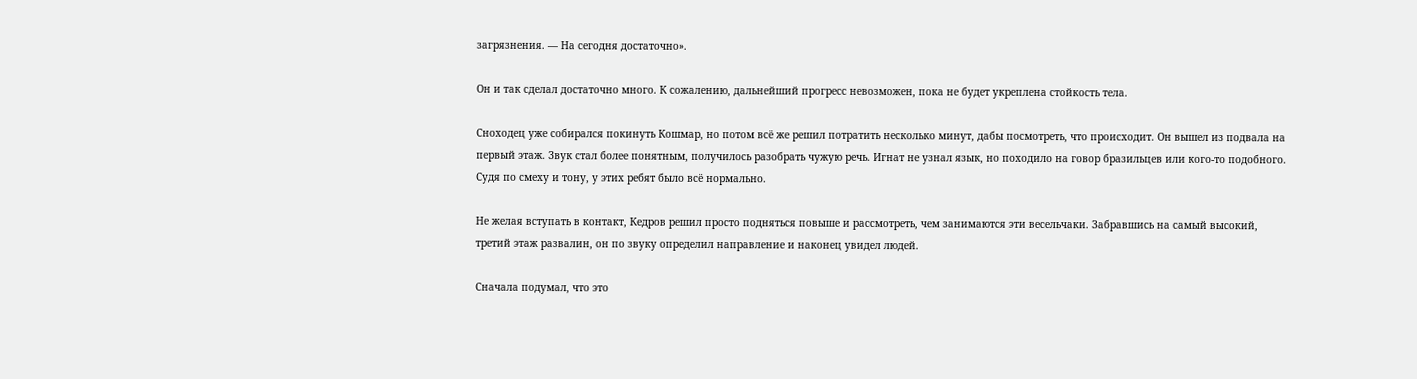загрязнения. — На сегодня достаточно».

Он и так сделал достаточно много. К сожалению, дальнейший прогресс невозможен, пока не будет укреплена стойкость тела.

Сноходец уже собирался покинуть Кошмар, но потом всё же решил потратить несколько минут, дабы посмотреть, что происходит. Он вышел из подвала на первый этаж. Звук стал более понятным, получилось разобрать чужую речь. Игнат не узнал язык, но походило на говор бразильцев или кого-то подобного. Судя по смеху и тону, у этих ребят было всё нормально.

Не желая вступать в контакт, Кедров решил просто подняться повыше и рассмотреть, чем занимаются эти весельчаки. Забравшись на самый высокий, третий этаж развалин, он по звуку определил направление и наконец увидел людей.

Сначала подумал, что это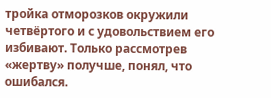тройка отморозков окружили четвёртого и с удовольствием его избивают. Только рассмотрев «жертву» получше, понял, что ошибался.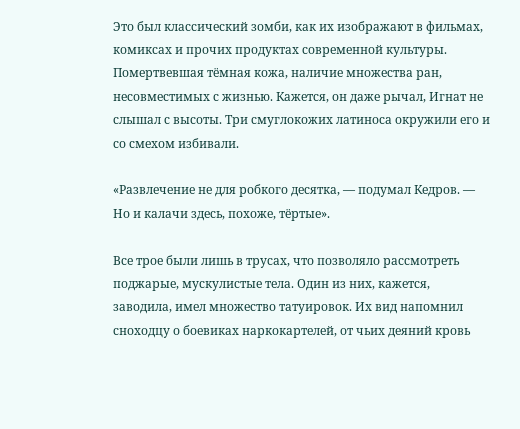Это был классический зомби, как их изображают в фильмах, комиксах и прочих продуктах современной культуры. Помертвевшая тёмная кожа, наличие множества ран, несовместимых с жизнью. Кажется, он даже рычал, Игнат не слышал с высоты. Три смуглокожих латиноса окружили его и со смехом избивали.

«Развлечение не для робкого десятка, — подумал Кедров. — Но и калачи здесь, похоже, тёртые».

Все трое были лишь в трусах, что позволяло рассмотреть поджарые, мускулистые тела. Один из них, кажется, заводила, имел множество татуировок. Их вид напомнил сноходцу о боевиках наркокартелей, от чьих деяний кровь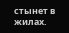стынет в жилах.